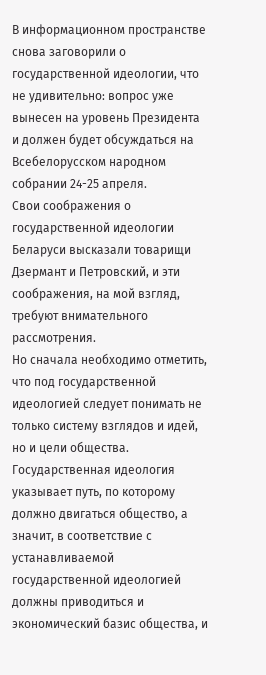В информационном пространстве снова заговорили о государственной идеологии, что не удивительно: вопрос уже вынесен на уровень Президента и должен будет обсуждаться на Всебелорусском народном собрании 24-25 апреля.
Свои соображения о государственной идеологии Беларуси высказали товарищи Дзермант и Петровский, и эти соображения, на мой взгляд, требуют внимательного рассмотрения.
Но сначала необходимо отметить, что под государственной идеологией следует понимать не только систему взглядов и идей, но и цели общества. Государственная идеология указывает путь, по которому должно двигаться общество, а значит, в соответствие с устанавливаемой государственной идеологией должны приводиться и экономический базис общества, и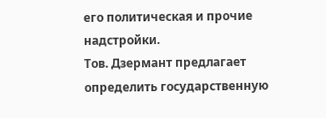его политическая и прочие надстройки.
Тов. Дзермант предлагает определить государственную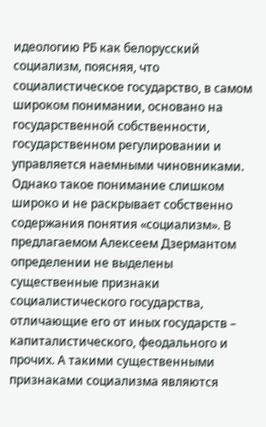идеологию РБ как белорусский социализм, поясняя, что социалистическое государство, в самом широком понимании, основано на государственной собственности, государственном регулировании и управляется наемными чиновниками.
Однако такое понимание слишком широко и не раскрывает собственно содержания понятия «социализм». В предлагаемом Алексеем Дзермантом определении не выделены существенные признаки социалистического государства, отличающие его от иных государств – капиталистического, феодального и прочих. А такими существенными признаками социализма являются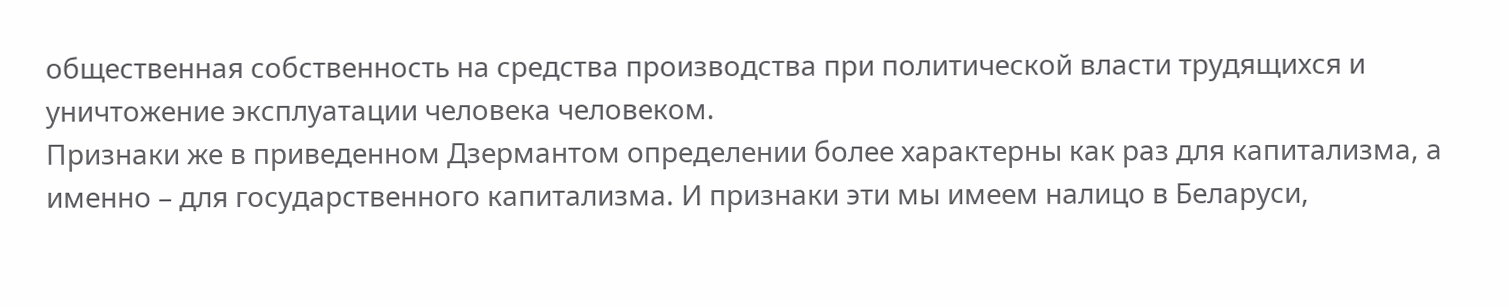общественная собственность на средства производства при политической власти трудящихся и уничтожение эксплуатации человека человеком.
Признаки же в приведенном Дзермантом определении более характерны как раз для капитализма, а именно – для государственного капитализма. И признаки эти мы имеем налицо в Беларуси,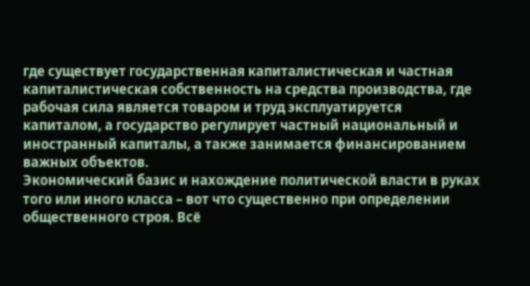где существует государственная капиталистическая и частная капиталистическая собственность на средства производства, где рабочая сила является товаром и труд эксплуатируется капиталом, а государство регулирует частный национальный и иностранный капиталы, а также занимается финансированием важных объектов.
Экономический базис и нахождение политической власти в руках того или иного класса – вот что существенно при определении общественного строя. Всё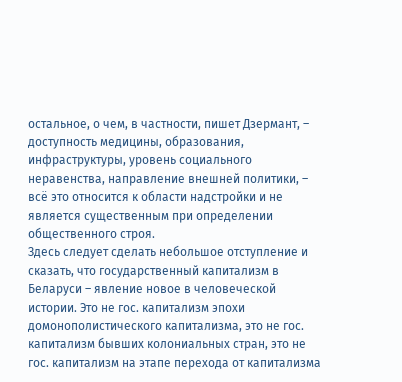остальное, о чем, в частности, пишет Дзермант, – доступность медицины, образования, инфраструктуры, уровень социального неравенства, направление внешней политики, – всё это относится к области надстройки и не является существенным при определении общественного строя.
Здесь следует сделать небольшое отступление и сказать, что государственный капитализм в Беларуси – явление новое в человеческой истории. Это не гос. капитализм эпохи домонополистического капитализма, это не гос. капитализм бывших колониальных стран, это не гос. капитализм на этапе перехода от капитализма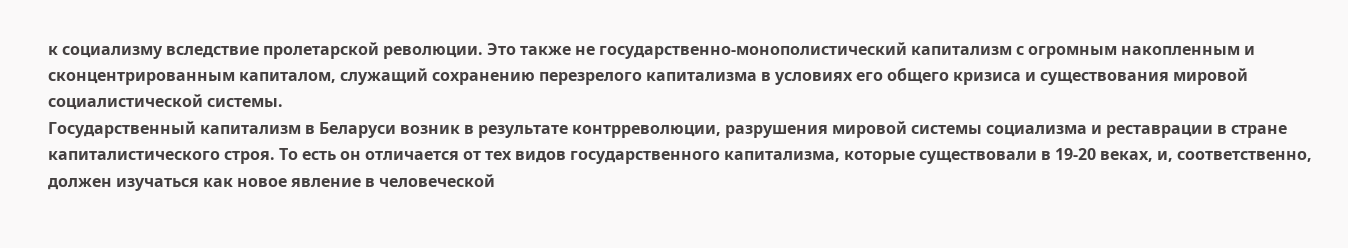к социализму вследствие пролетарской революции. Это также не государственно-монополистический капитализм с огромным накопленным и сконцентрированным капиталом, служащий сохранению перезрелого капитализма в условиях его общего кризиса и существования мировой социалистической системы.
Государственный капитализм в Беларуси возник в результате контрреволюции, разрушения мировой системы социализма и реставрации в стране капиталистического строя. То есть он отличается от тех видов государственного капитализма, которые существовали в 19-20 веках, и, соответственно, должен изучаться как новое явление в человеческой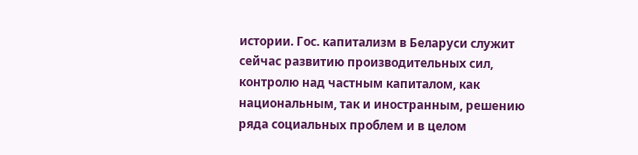истории. Гос. капитализм в Беларуси служит сейчас развитию производительных сил, контролю над частным капиталом, как национальным, так и иностранным, решению ряда социальных проблем и в целом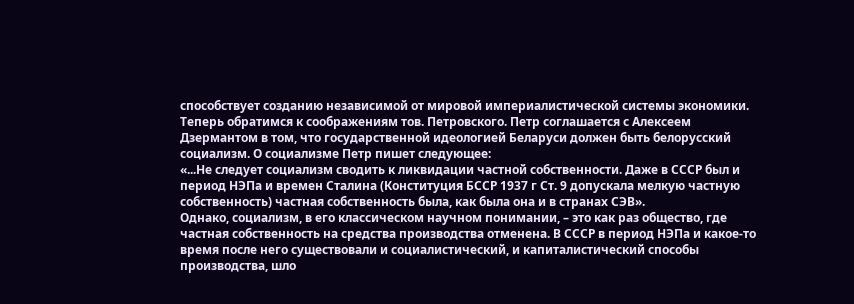способствует созданию независимой от мировой империалистической системы экономики.
Теперь обратимся к соображениям тов. Петровского. Петр соглашается с Алексеем Дзермантом в том, что государственной идеологией Беларуси должен быть белорусский социализм. О социализме Петр пишет следующее:
«...Не следует социализм сводить к ликвидации частной собственности. Даже в СССР был и период НЭПа и времен Сталина (Конституция БССР 1937 г Ст. 9 допускала мелкую частную собственность) частная собственность была, как была она и в странах СЭВ».
Однако, социализм, в его классическом научном понимании, – это как раз общество, где частная собственность на средства производства отменена. В СССР в период НЭПа и какое-то время после него существовали и социалистический, и капиталистический способы производства, шло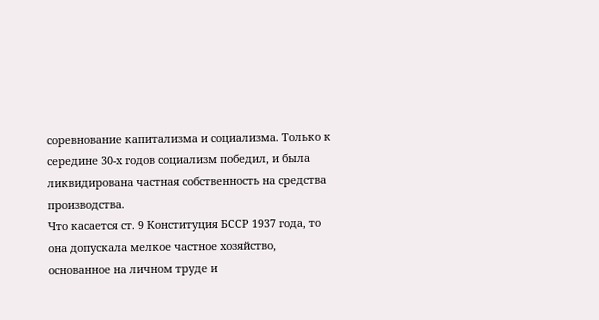соревнование капитализма и социализма. Только к середине 30-х годов социализм победил, и была ликвидирована частная собственность на средства производства.
Что касается ст. 9 Конституция БССР 1937 года, то она допускала мелкое частное хозяйство, основанное на личном труде и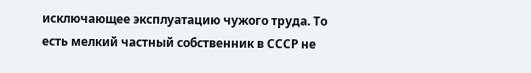исключающее эксплуатацию чужого труда. То есть мелкий частный собственник в СССР не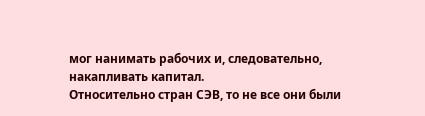мог нанимать рабочих и, следовательно, накапливать капитал.
Относительно стран СЭВ, то не все они были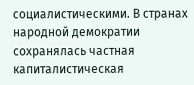социалистическими. В странах народной демократии сохранялась частная капиталистическая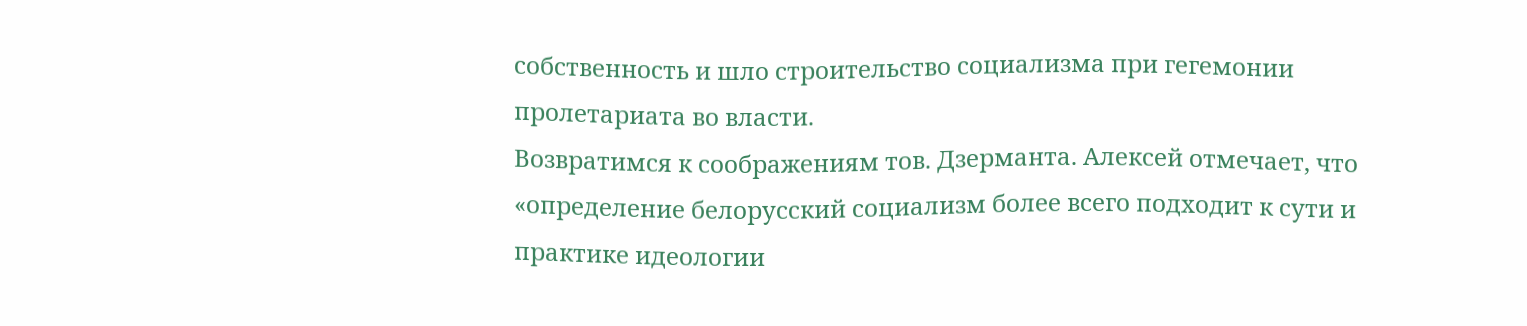собственность и шло строительство социализма при гегемонии пролетариата во власти.
Возвратимся к соображениям тов. Дзерманта. Алексей отмечает, что «определение белорусский социализм более всего подходит к сути и практике идеологии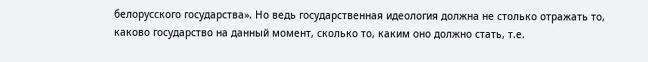белорусского государства». Но ведь государственная идеология должна не столько отражать то, каково государство на данный момент, сколько то, каким оно должно стать, т.е.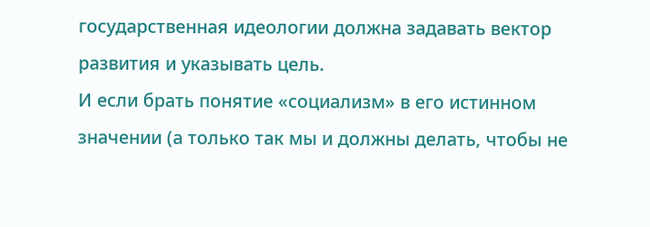государственная идеологии должна задавать вектор развития и указывать цель.
И если брать понятие «социализм» в его истинном значении (а только так мы и должны делать, чтобы не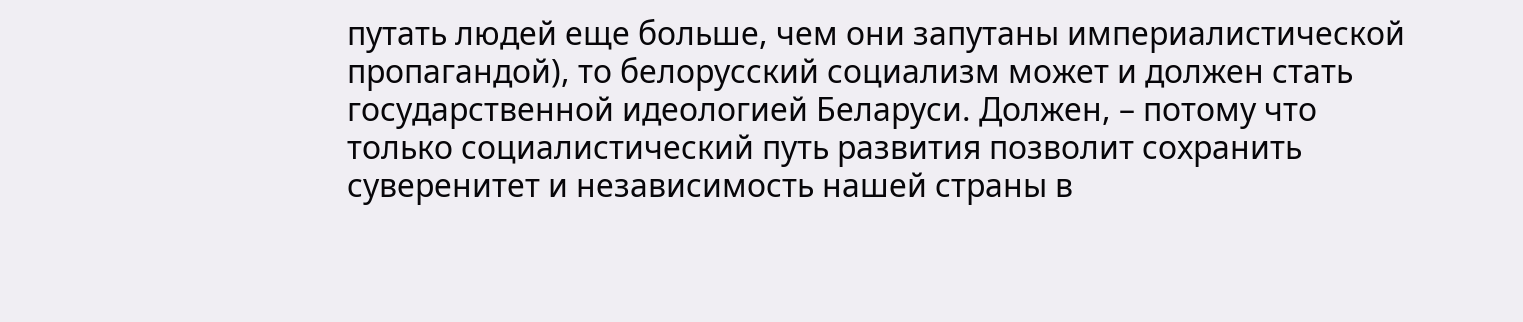путать людей еще больше, чем они запутаны империалистической пропагандой), то белорусский социализм может и должен стать государственной идеологией Беларуси. Должен, – потому что только социалистический путь развития позволит сохранить суверенитет и независимость нашей страны в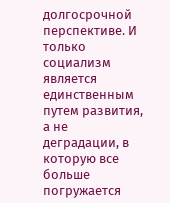долгосрочной перспективе. И только социализм является единственным путем развития, а не деградации, в которую все больше погружается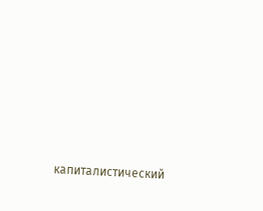капиталистический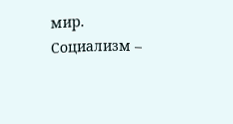мир.
Социализм –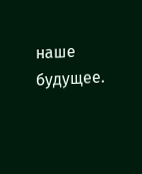наше будущее.